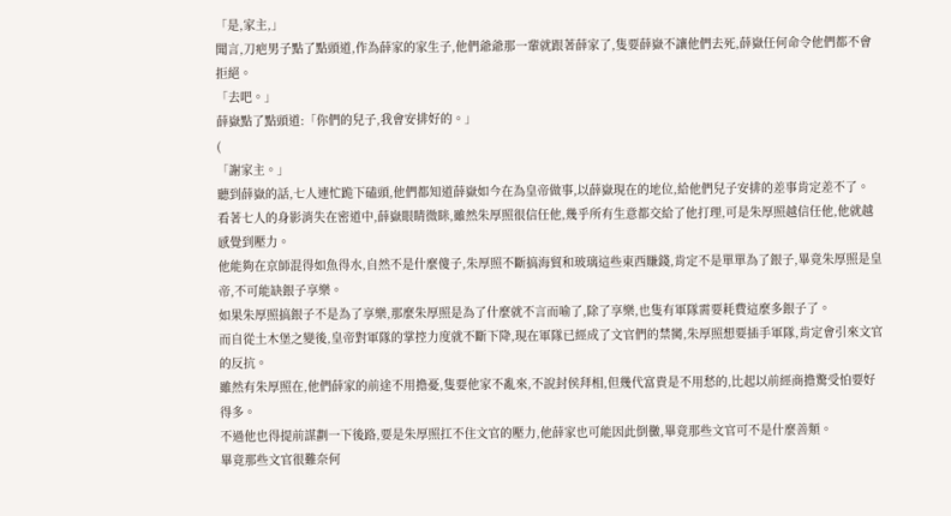「是,家主,」
聞言,刀疤男子點了點頭道,作為薛家的家生子,他們爺爺那一輩就跟著薛家了,隻要薛嶽不讓他們去死,薛嶽任何命令他們都不會拒絕。
「去吧。」
薛嶽點了點頭道:「你們的兒子,我會安排好的。」
(
「謝家主。」
聽到薛嶽的話,七人連忙跪下磕頭,他們都知道薛嶽如今在為皇帝做事,以薛嶽現在的地位,給他們兒子安排的差事肯定差不了。
看著七人的身影消失在密道中,薛嶽眼睛微眯,雖然朱厚照很信任他,幾乎所有生意都交給了他打理,可是朱厚照越信任他,他就越感覺到壓力。
他能夠在京師混得如魚得水,自然不是什麼傻子,朱厚照不斷搞海貿和玻璃這些東西賺錢,肯定不是單單為了銀子,畢竟朱厚照是皇帝,不可能缺銀子享樂。
如果朱厚照搞銀子不是為了享樂,那麼朱厚照是為了什麼就不言而喻了,除了享樂,也隻有軍隊需要耗費這麼多銀子了。
而自從土木堡之變後,皇帝對軍隊的掌控力度就不斷下降,現在軍隊已經成了文官們的禁臠,朱厚照想要插手軍隊,肯定會引來文官的反抗。
雖然有朱厚照在,他們薛家的前途不用擔憂,隻要他家不亂來,不說封侯拜相,但幾代富貴是不用愁的,比起以前經商擔驚受怕要好得多。
不過他也得提前謀劃一下後路,要是朱厚照扛不住文官的壓力,他薛家也可能因此倒黴,畢竟那些文官可不是什麼善類。
畢竟那些文官很難奈何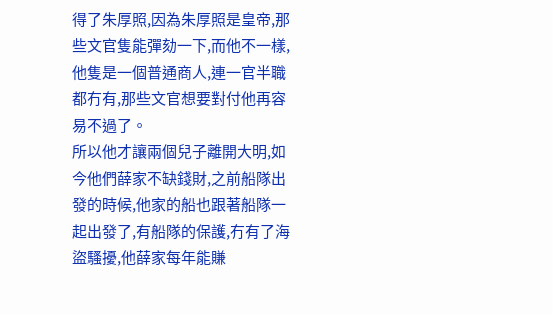得了朱厚照,因為朱厚照是皇帝,那些文官隻能彈劾一下,而他不一樣,他隻是一個普通商人,連一官半職都冇有,那些文官想要對付他再容易不過了。
所以他才讓兩個兒子離開大明,如今他們薛家不缺錢財,之前船隊出發的時候,他家的船也跟著船隊一起出發了,有船隊的保護,冇有了海盜騷擾,他薛家每年能賺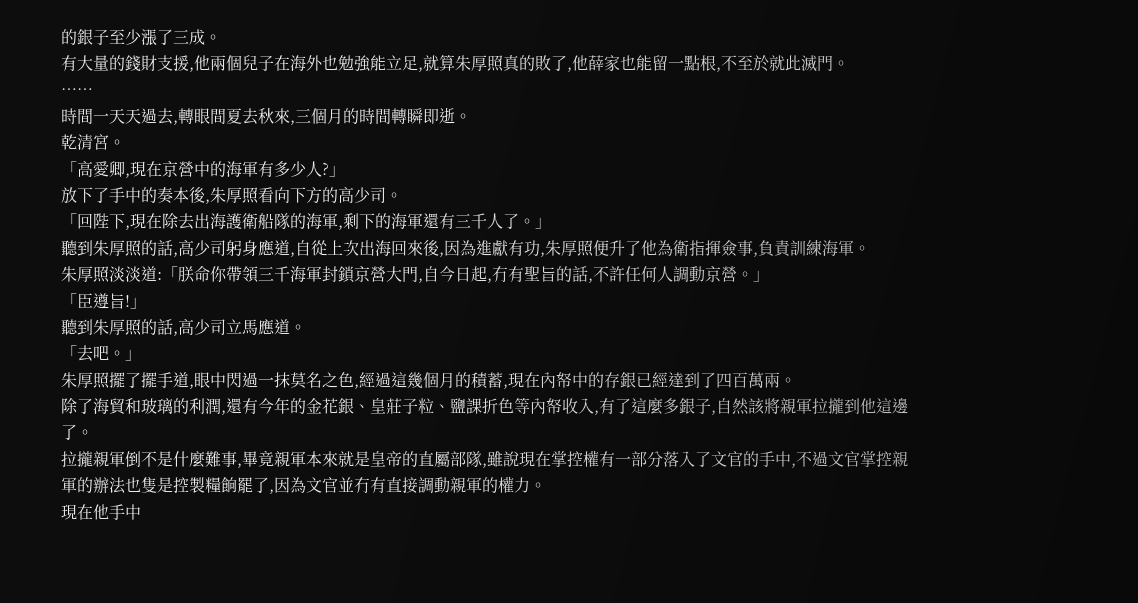的銀子至少漲了三成。
有大量的錢財支援,他兩個兒子在海外也勉強能立足,就算朱厚照真的敗了,他薛家也能留一點根,不至於就此滅門。
……
時間一天天過去,轉眼間夏去秋來,三個月的時間轉瞬即逝。
乾清宮。
「高愛卿,現在京營中的海軍有多少人?」
放下了手中的奏本後,朱厚照看向下方的高少司。
「回陛下,現在除去出海護衛船隊的海軍,剩下的海軍還有三千人了。」
聽到朱厚照的話,高少司躬身應道,自從上次出海回來後,因為進獻有功,朱厚照便升了他為衛指揮僉事,負責訓練海軍。
朱厚照淡淡道:「朕命你帶領三千海軍封鎖京營大門,自今日起,冇有聖旨的話,不許任何人調動京營。」
「臣遵旨!」
聽到朱厚照的話,高少司立馬應道。
「去吧。」
朱厚照擺了擺手道,眼中閃過一抹莫名之色,經過這幾個月的積蓄,現在內帑中的存銀已經達到了四百萬兩。
除了海貿和玻璃的利潤,還有今年的金花銀、皇莊子粒、鹽課折色等內帑收入,有了這麼多銀子,自然該將親軍拉攏到他這邊了。
拉攏親軍倒不是什麼難事,畢竟親軍本來就是皇帝的直屬部隊,雖說現在掌控權有一部分落入了文官的手中,不過文官掌控親軍的辦法也隻是控製糧餉罷了,因為文官並冇有直接調動親軍的權力。
現在他手中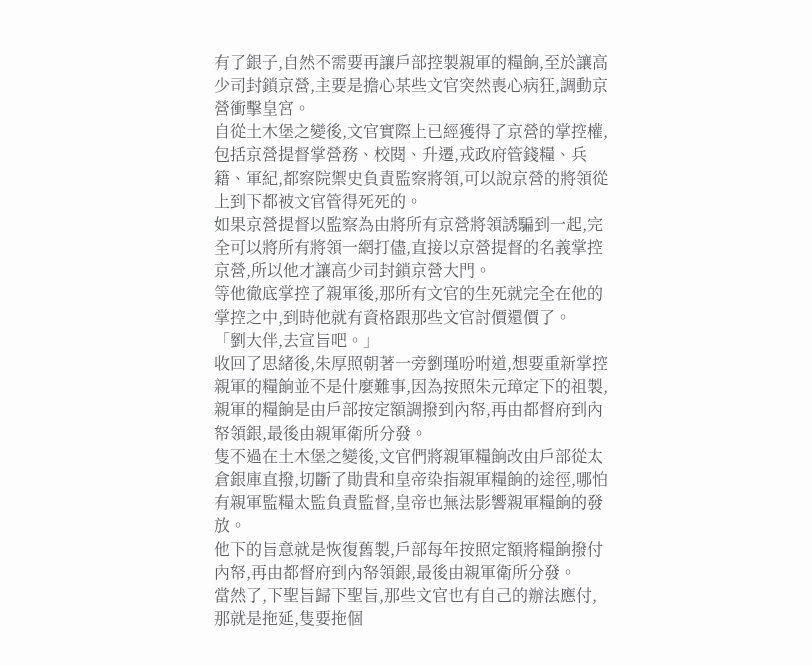有了銀子,自然不需要再讓戶部控製親軍的糧餉,至於讓高少司封鎖京營,主要是擔心某些文官突然喪心病狂,調動京營衝擊皇宮。
自從土木堡之變後,文官實際上已經獲得了京營的掌控權,包括京營提督掌營務、校閱、升遷,戎政府管錢糧、兵籍、軍紀,都察院禦史負責監察將領,可以說京營的將領從上到下都被文官管得死死的。
如果京營提督以監察為由將所有京營將領誘騙到一起,完全可以將所有將領一網打儘,直接以京營提督的名義掌控京營,所以他才讓高少司封鎖京營大門。
等他徹底掌控了親軍後,那所有文官的生死就完全在他的掌控之中,到時他就有資格跟那些文官討價還價了。
「劉大伴,去宣旨吧。」
收回了思緒後,朱厚照朝著一旁劉瑾吩咐道,想要重新掌控親軍的糧餉並不是什麼難事,因為按照朱元璋定下的祖製,親軍的糧餉是由戶部按定額調撥到內帑,再由都督府到內帑領銀,最後由親軍衛所分發。
隻不過在土木堡之變後,文官們將親軍糧餉改由戶部從太倉銀庫直撥,切斷了勛貴和皇帝染指親軍糧餉的途徑,哪怕有親軍監糧太監負責監督,皇帝也無法影響親軍糧餉的發放。
他下的旨意就是恢復舊製,戶部每年按照定額將糧餉撥付內帑,再由都督府到內帑領銀,最後由親軍衛所分發。
當然了,下聖旨歸下聖旨,那些文官也有自己的辦法應付,那就是拖延,隻要拖個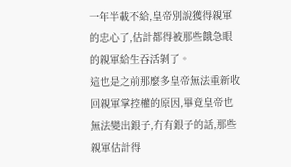一年半載不給,皇帝別說獲得親軍的忠心了,估計都得被那些餓急眼的親軍給生吞活剝了。
這也是之前那麼多皇帝無法重新收回親軍掌控權的原因,畢竟皇帝也無法變出銀子,冇有銀子的話,那些親軍估計得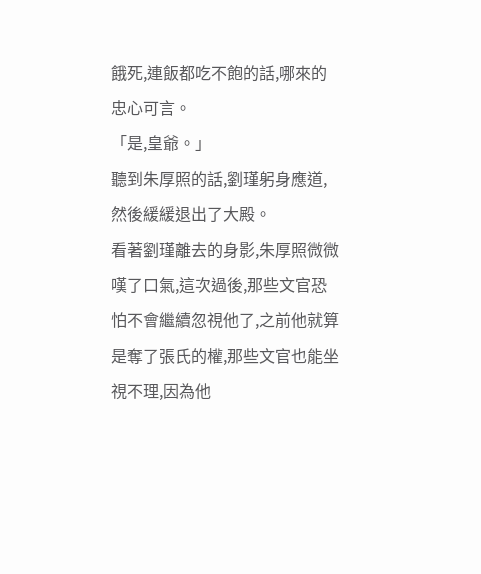餓死,連飯都吃不飽的話,哪來的忠心可言。
「是,皇爺。」
聽到朱厚照的話,劉瑾躬身應道,然後緩緩退出了大殿。
看著劉瑾離去的身影,朱厚照微微嘆了口氣,這次過後,那些文官恐怕不會繼續忽視他了,之前他就算是奪了張氏的權,那些文官也能坐視不理,因為他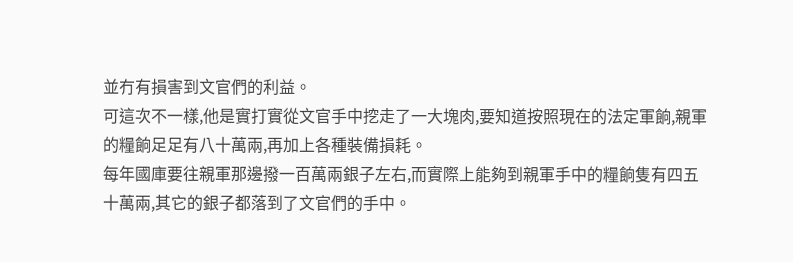並冇有損害到文官們的利益。
可這次不一樣,他是實打實從文官手中挖走了一大塊肉,要知道按照現在的法定軍餉,親軍的糧餉足足有八十萬兩,再加上各種裝備損耗。
每年國庫要往親軍那邊撥一百萬兩銀子左右,而實際上能夠到親軍手中的糧餉隻有四五十萬兩,其它的銀子都落到了文官們的手中。